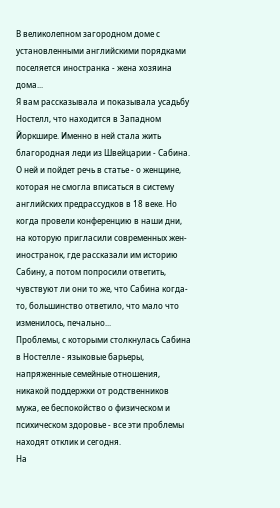В великолепном загородном доме с установленными английскими порядками поселяется иностранка - жена хозяина дома...
Я вам рассказывала и показывала усадьбу Ностелл, что находится в Западном Йоркшире. Именно в ней стала жить благородная леди из Швейцарии - Сабина.
О ней и пойдет речь в статье - о женщине, которая не смогла вписаться в систему английских предрассудков в 18 веке. Но когда провели конференцию в наши дни, на которую пригласили современных жен-иностранок, где рассказали им историю Сабину, а потом попросили ответить, чувствуют ли они то же, что Сабина когда-то, большинство ответило, что мало что изменилось, печально...
Проблемы, с которыми столкнулась Сабина в Ностелле - языковые барьеры, напряженные семейные отношения, никакой поддержки от родственников мужа, ее беспокойство о физическом и психическом здоровье - все эти проблемы находят отклик и сегодня.
На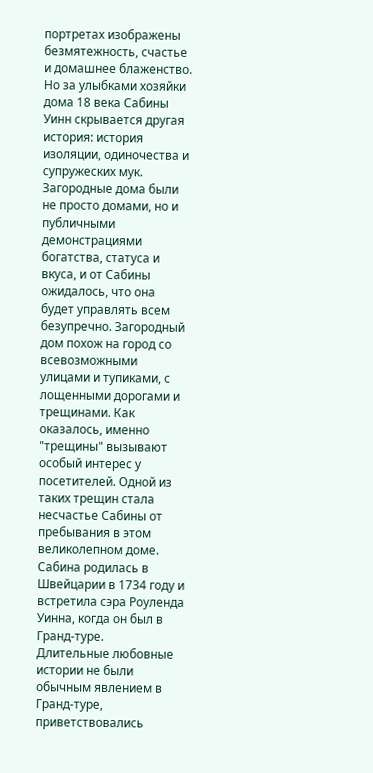портретах изображены безмятежность, счастье и домашнее блаженство. Но за улыбками хозяйки дома 18 века Сабины Уинн скрывается другая история: история изоляции, одиночества и супружеских мук.
Загородные дома были не просто домами, но и публичными демонстрациями богатства, статуса и вкуса, и от Сабины ожидалось, что она будет управлять всем безупречно. Загородный дом похож на город со всевозможными улицами и тупиками, с лощенными дорогами и трещинами. Как оказалось, именно "трещины" вызывают особый интерес у посетителей. Одной из таких трещин стала несчастье Сабины от пребывания в этом великолепном доме.
Сабина родилась в Швейцарии в 1734 году и встретила сэра Роуленда Уинна, когда он был в Гранд-туре.
Длительные любовные истории не были обычным явлением в Гранд-туре, приветствовались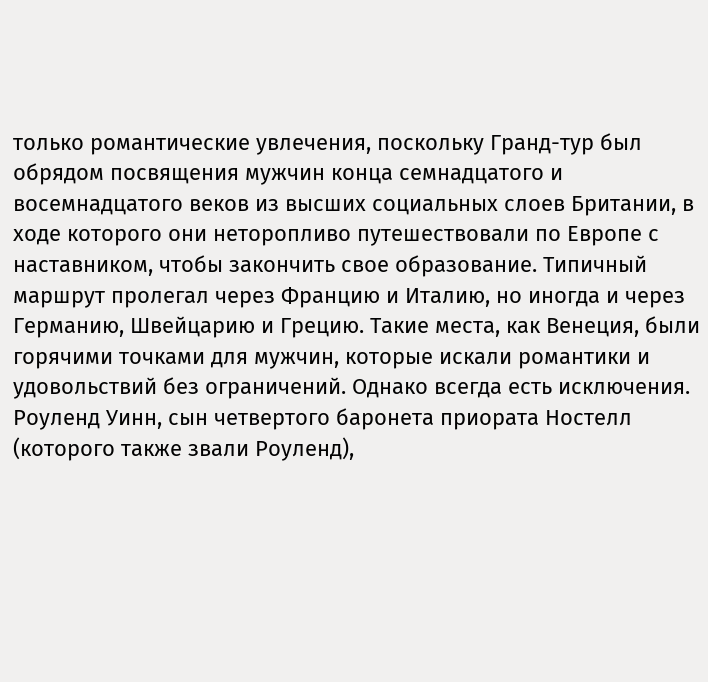только романтические увлечения, поскольку Гранд-тур был обрядом посвящения мужчин конца семнадцатого и восемнадцатого веков из высших социальных слоев Британии, в ходе которого они неторопливо путешествовали по Европе с наставником, чтобы закончить свое образование. Типичный маршрут пролегал через Францию и Италию, но иногда и через Германию, Швейцарию и Грецию. Такие места, как Венеция, были горячими точками для мужчин, которые искали романтики и удовольствий без ограничений. Однако всегда есть исключения.
Роуленд Уинн, сын четвертого баронета приората Ностелл (которого также звали Роуленд),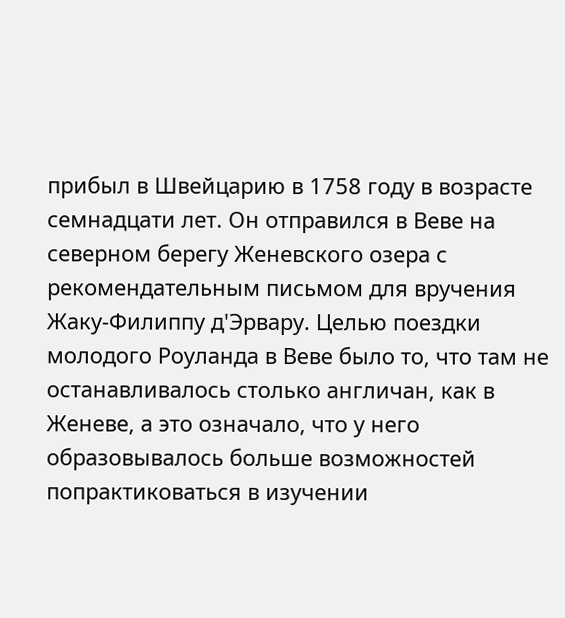прибыл в Швейцарию в 1758 году в возрасте семнадцати лет. Он отправился в Веве на северном берегу Женевского озера с рекомендательным письмом для вручения Жаку-Филиппу д'Эрвару. Целью поездки молодого Роуланда в Веве было то, что там не останавливалось столько англичан, как в Женеве, а это означало, что у него образовывалось больше возможностей попрактиковаться в изучении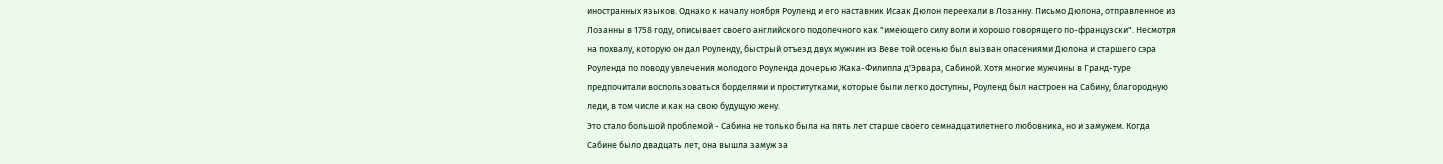иностранных языков. Однако к началу ноября Роуленд и его наставник Исаак Дюлон переехали в Лозанну. Письмо Дюлона, отправленное из Лозанны в 1758 году, описывает своего английского подопечного как "имеющего силу воли и хорошо говорящего по-французски". Несмотря на похвалу, которую он дал Роуленду, быстрый отъезд двух мужчин из Веве той осенью был вызван опасениями Дюлона и старшего сэра Роуленда по поводу увлечения молодого Роуленда дочерью Жака-Филиппа д'Эрвара, Сабиной. Хотя многие мужчины в Гранд-туре предпочитали воспользоваться борделями и проститутками, которые были легко доступны, Роуленд был настроен на Сабину, благородную леди, в том числе и как на свою будущую жену.
Это стало большой проблемой - Сабина не только была на пять лет старше своего семнадцатилетнего любовника, но и замужем. Когда Сабине было двадцать лет, она вышла замуж за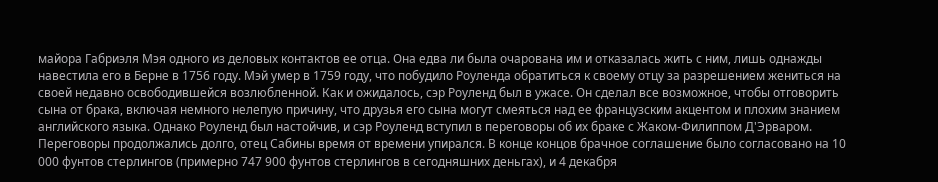майора Габриэля Мэя одного из деловых контактов ее отца. Она едва ли была очарована им и отказалась жить с ним, лишь однажды навестила его в Берне в 1756 году. Мэй умер в 1759 году, что побудило Роуленда обратиться к своему отцу за разрешением жениться на своей недавно освободившейся возлюбленной. Как и ожидалось, сэр Роуленд был в ужасе. Он сделал все возможное, чтобы отговорить сына от брака, включая немного нелепую причину, что друзья его сына могут смеяться над ее французским акцентом и плохим знанием английского языка. Однако Роуленд был настойчив, и сэр Роуленд вступил в переговоры об их браке с Жаком-Филиппом Д'Эрваром.
Переговоры продолжались долго, отец Сабины время от времени упирался. В конце концов брачное соглашение было согласовано на 10 000 фунтов стерлингов (примерно 747 900 фунтов стерлингов в сегодняшних деньгах), и 4 декабря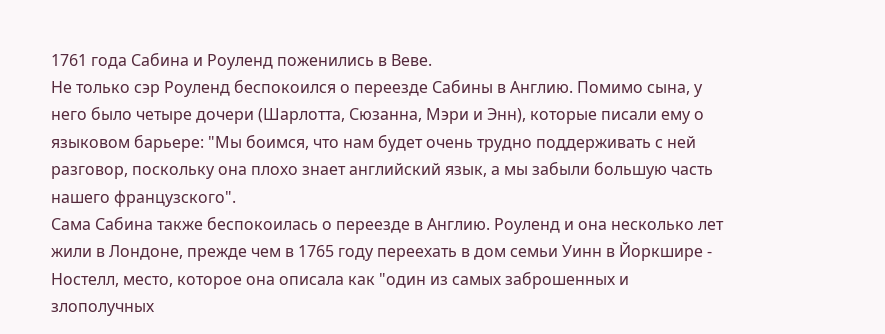1761 года Сабина и Роуленд поженились в Веве.
Не только сэр Роуленд беспокоился о переезде Сабины в Англию. Помимо сына, у него было четыре дочери (Шарлотта, Сюзанна, Мэри и Энн), которые писали ему о языковом барьере: "Мы боимся, что нам будет очень трудно поддерживать с ней разговор, поскольку она плохо знает английский язык, а мы забыли большую часть нашего французского".
Сама Сабина также беспокоилась о переезде в Англию. Роуленд и она несколько лет жили в Лондоне, прежде чем в 1765 году переехать в дом семьи Уинн в Йоркшире - Ностелл, место, которое она описала как "один из самых заброшенных и злополучных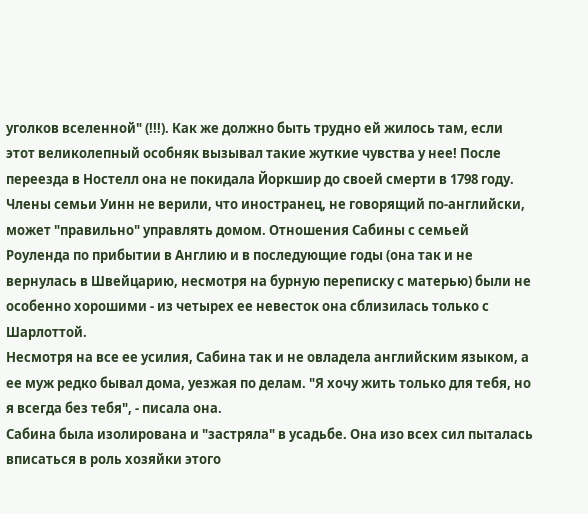уголков вселенной" (!!!). Как же должно быть трудно ей жилось там, если этот великолепный особняк вызывал такие жуткие чувства у нее! После переезда в Ностелл она не покидала Йоркшир до своей смерти в 1798 году.
Члены семьи Уинн не верили, что иностранец, не говорящий по-английски, может "правильно" управлять домом. Отношения Сабины с семьей Роуленда по прибытии в Англию и в последующие годы (она так и не вернулась в Швейцарию, несмотря на бурную переписку с матерью) были не особенно хорошими - из четырех ее невесток она сблизилась только с Шарлоттой.
Несмотря на все ее усилия, Сабина так и не овладела английским языком, а ее муж редко бывал дома, уезжая по делам. "Я хочу жить только для тебя, но я всегда без тебя", - писала она.
Сабина была изолирована и "застряла" в усадьбе. Она изо всех сил пыталась вписаться в роль хозяйки этого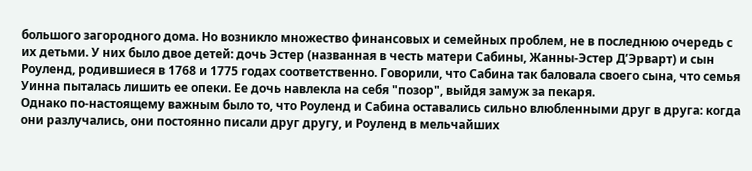большого загородного дома. Но возникло множество финансовых и семейных проблем, не в последнюю очередь с их детьми. У них было двое детей: дочь Эстер (названная в честь матери Сабины, Жанны-Эстер Д’Эрварт) и сын Роуленд, родившиеся в 1768 и 1775 годах соответственно. Говорили, что Сабина так баловала своего сына, что семья Уинна пыталась лишить ее опеки. Ее дочь навлекла на себя "позор", выйдя замуж за пекаря.
Однако по-настоящему важным было то, что Роуленд и Сабина оставались сильно влюбленными друг в друга: когда они разлучались, они постоянно писали друг другу, и Роуленд в мельчайших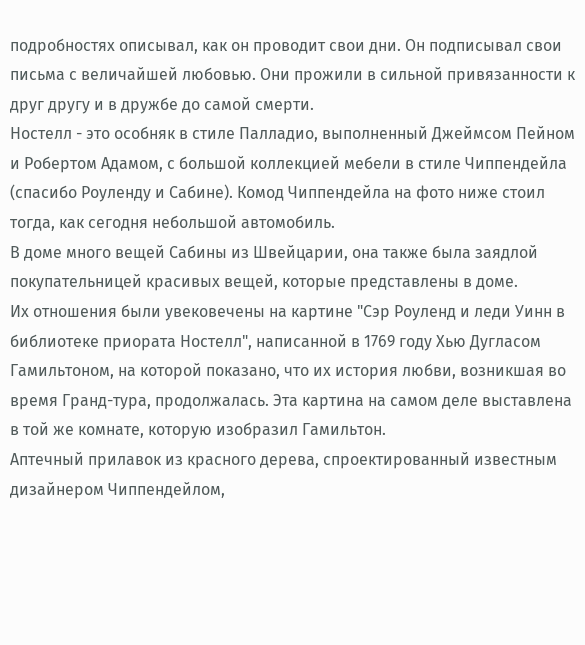подробностях описывал, как он проводит свои дни. Он подписывал свои письма с величайшей любовью. Они прожили в сильной привязанности к друг другу и в дружбе до самой смерти.
Ностелл - это особняк в стиле Палладио, выполненный Джеймсом Пейном и Робертом Адамом, с большой коллекцией мебели в стиле Чиппендейла (спасибо Роуленду и Сабине). Комод Чиппендейла на фото ниже стоил тогда, как сегодня небольшой автомобиль.
В доме много вещей Сабины из Швейцарии, она также была заядлой покупательницей красивых вещей, которые представлены в доме.
Их отношения были увековечены на картине "Сэр Роуленд и леди Уинн в библиотеке приората Ностелл", написанной в 1769 году Хью Дугласом Гамильтоном, на которой показано, что их история любви, возникшая во время Гранд-тура, продолжалась. Эта картина на самом деле выставлена в той же комнате, которую изобразил Гамильтон.
Аптечный прилавок из красного дерева, спроектированный известным дизайнером Чиппендейлом,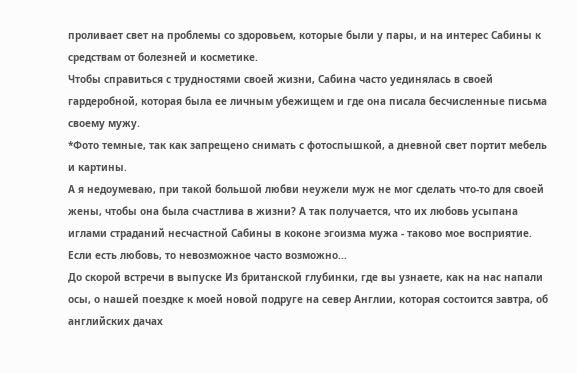проливает свет на проблемы со здоровьем, которые были у пары, и на интерес Сабины к средствам от болезней и косметике.
Чтобы справиться с трудностями своей жизни, Сабина часто уединялась в своей гардеробной, которая была ее личным убежищем и где она писала бесчисленные письма своему мужу.
*Фото темные, так как запрещено снимать с фотоспышкой, а дневной свет портит мебель и картины.
А я недоумеваю, при такой большой любви неужели муж не мог сделать что-то для своей жены, чтобы она была счастлива в жизни? А так получается, что их любовь усыпана иглами страданий несчастной Сабины в коконе эгоизма мужа - таково мое восприятие. Если есть любовь, то невозможное часто возможно...
До скорой встречи в выпуске Из британской глубинки, где вы узнаете, как на нас напали осы, о нашей поездке к моей новой подруге на север Англии, которая состоится завтра, об английских дачах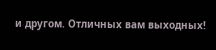и другом. Отличных вам выходных!